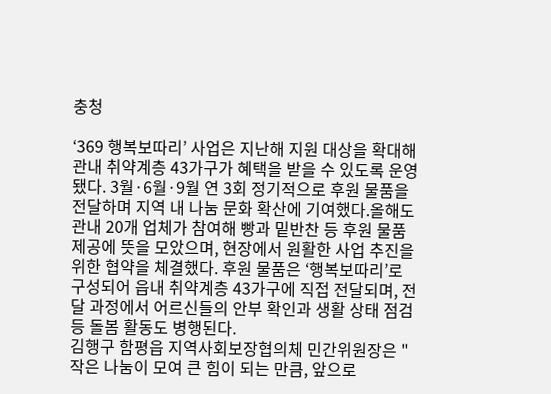충청

‘369 행복보따리’ 사업은 지난해 지원 대상을 확대해 관내 취약계층 43가구가 혜택을 받을 수 있도록 운영됐다. 3월·6월·9월 연 3회 정기적으로 후원 물품을 전달하며 지역 내 나눔 문화 확산에 기여했다.올해도 관내 20개 업체가 참여해 빵과 밑반찬 등 후원 물품 제공에 뜻을 모았으며, 현장에서 원활한 사업 추진을 위한 협약을 체결했다. 후원 물품은 ‘행복보따리’로 구성되어 읍내 취약계층 43가구에 직접 전달되며, 전달 과정에서 어르신들의 안부 확인과 생활 상태 점검 등 돌봄 활동도 병행된다.
김행구 함평읍 지역사회보장협의체 민간위원장은 "작은 나눔이 모여 큰 힘이 되는 만큼, 앞으로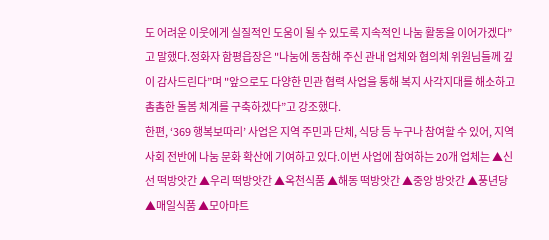도 어려운 이웃에게 실질적인 도움이 될 수 있도록 지속적인 나눔 활동을 이어가겠다”고 말했다.정화자 함평읍장은 "나눔에 동참해 주신 관내 업체와 협의체 위원님들께 깊이 감사드린다”며 "앞으로도 다양한 민관 협력 사업을 통해 복지 사각지대를 해소하고 촘촘한 돌봄 체계를 구축하겠다”고 강조했다.
한편, ‘369 행복보따리’ 사업은 지역 주민과 단체, 식당 등 누구나 참여할 수 있어, 지역사회 전반에 나눔 문화 확산에 기여하고 있다.이번 사업에 참여하는 20개 업체는 ▲신선 떡방앗간 ▲우리 떡방앗간 ▲옥천식품 ▲해동 떡방앗간 ▲중앙 방앗간 ▲풍년당 ▲매일식품 ▲모아마트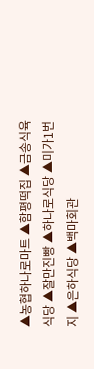▲농협하나로마트 ▲함평떡집 ▲금송식육식당 ▲잘만진빵 ▲하나로식당 ▲미가1번지 ▲은하식당 ▲백마회관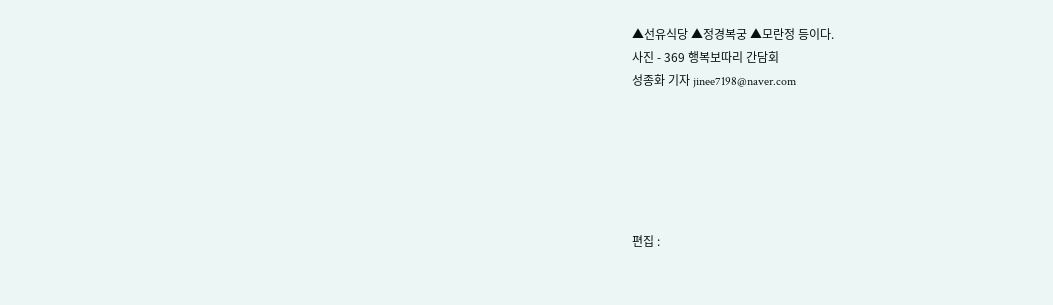▲선유식당 ▲정경복궁 ▲모란정 등이다.
사진 - 369 행복보따리 간담회
성종화 기자 jinee7198@naver.com






편집 :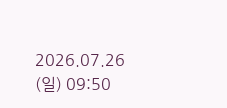2026.07.26 (일) 09:50